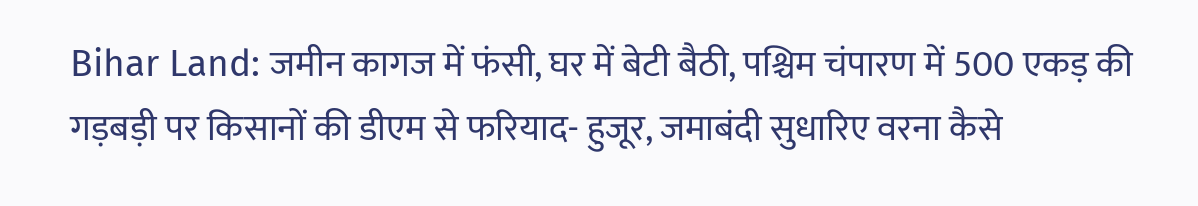Bihar Land: जमीन कागज में फंसी, घर में बेटी बैठी, पश्चिम चंपारण में 500 एकड़ की गड़बड़ी पर किसानों की डीएम से फरियाद- हुजूर, जमाबंदी सुधारिए वरना कैसे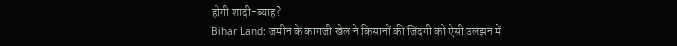होगी शादी-ब्याह?
Bihar Land: जमीन के कागजी खेल ने किसानों की जिंदगी को ऐसी उलझन में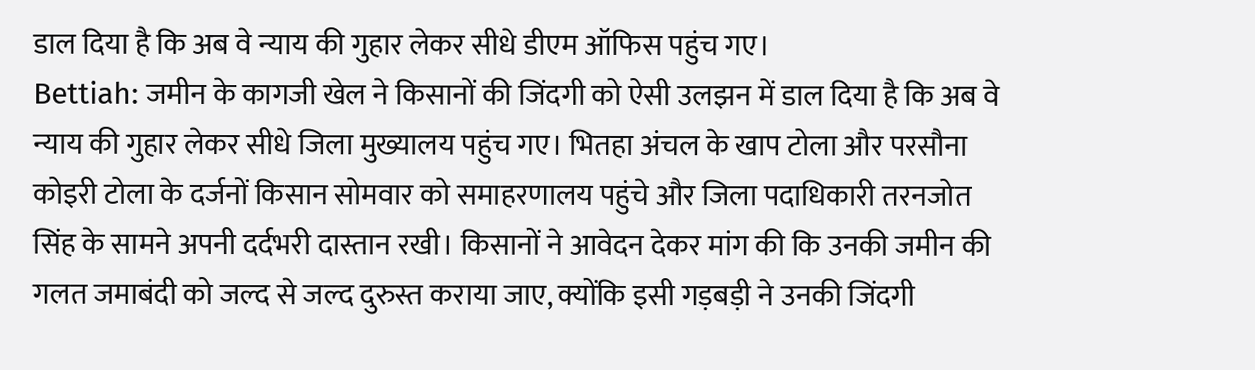डाल दिया है कि अब वे न्याय की गुहार लेकर सीधे डीएम ऑफिस पहुंच गए।
Bettiah: जमीन के कागजी खेल ने किसानों की जिंदगी को ऐसी उलझन में डाल दिया है कि अब वे न्याय की गुहार लेकर सीधे जिला मुख्यालय पहुंच गए। भितहा अंचल के खाप टोला और परसौना कोइरी टोला के दर्जनों किसान सोमवार को समाहरणालय पहुंचे और जिला पदाधिकारी तरनजोत सिंह के सामने अपनी दर्दभरी दास्तान रखी। किसानों ने आवेदन देकर मांग की कि उनकी जमीन की गलत जमाबंदी को जल्द से जल्द दुरुस्त कराया जाए, क्योंकि इसी गड़बड़ी ने उनकी जिंदगी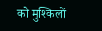को मुश्किलों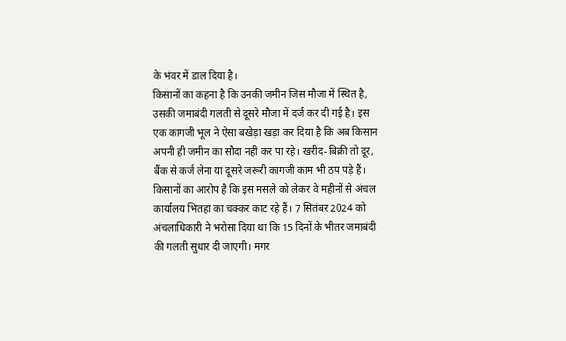के भंवर में डाल दिया है।
किसानों का कहना है कि उनकी जमीन जिस मौजा में स्थित है, उसकी जमाबंदी गलती से दूसरे मौजा में दर्ज कर दी गई है। इस एक कागजी भूल ने ऐसा बखेड़ा खड़ा कर दिया है कि अब किसान अपनी ही जमीन का सौदा नहीं कर पा रहे। खरीद-बिक्री तो दूर, बैंक से कर्ज लेना या दूसरे जरूरी कागजी काम भी ठप पड़े हैं।
किसानों का आरोप है कि इस मसले को लेकर वे महीनों से अंचल कार्यालय भितहा का चक्कर काट रहे हैं। 7 सितंबर 2024 को अंचलाधिकारी ने भरोसा दिया था कि 15 दिनों के भीतर जमाबंदी की गलती सुधार दी जाएगी। मगर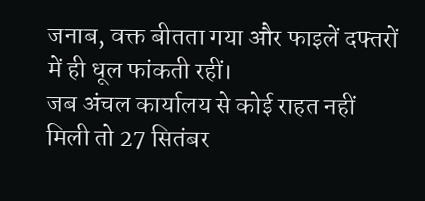जनाब, वक्त बीतता गया और फाइलें दफ्तरों में ही धूल फांकती रहीं।
जब अंचल कार्यालय से कोई राहत नहीं मिली तो 27 सितंबर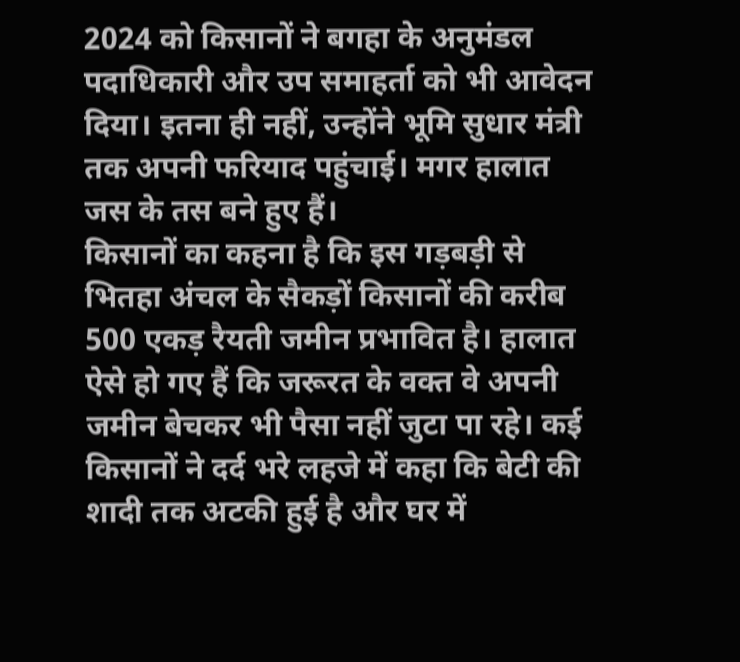2024 को किसानों ने बगहा के अनुमंडल पदाधिकारी और उप समाहर्ता को भी आवेदन दिया। इतना ही नहीं, उन्होंने भूमि सुधार मंत्री तक अपनी फरियाद पहुंचाई। मगर हालात जस के तस बने हुए हैं।
किसानों का कहना है कि इस गड़बड़ी से भितहा अंचल के सैकड़ों किसानों की करीब 500 एकड़ रैयती जमीन प्रभावित है। हालात ऐसे हो गए हैं कि जरूरत के वक्त वे अपनी जमीन बेचकर भी पैसा नहीं जुटा पा रहे। कई किसानों ने दर्द भरे लहजे में कहा कि बेटी की शादी तक अटकी हुई है और घर में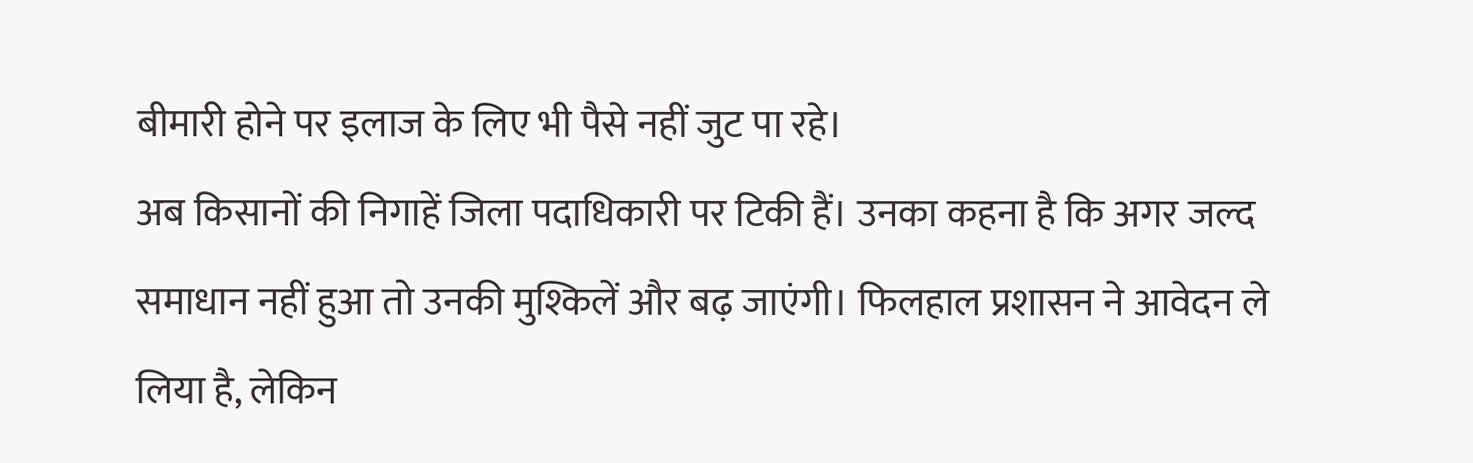बीमारी होने पर इलाज के लिए भी पैसे नहीं जुट पा रहे।
अब किसानों की निगाहें जिला पदाधिकारी पर टिकी हैं। उनका कहना है कि अगर जल्द समाधान नहीं हुआ तो उनकी मुश्किलें और बढ़ जाएंगी। फिलहाल प्रशासन ने आवेदन ले लिया है, लेकिन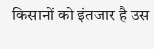किसानों को इंतजार है उस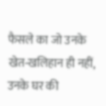फैसले का जो उनके खेत-खलिहान ही नहीं, उनके घर की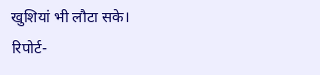खुशियां भी लौटा सके।
रिपोर्ट-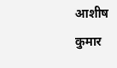आशीष कुमार